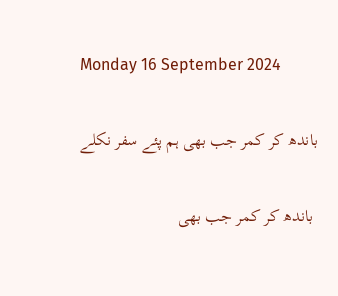Monday 16 September 2024

باندھ کر کمر جب بھی ہم پئے سفر نکلے

 باندھ کر کمر جب بھی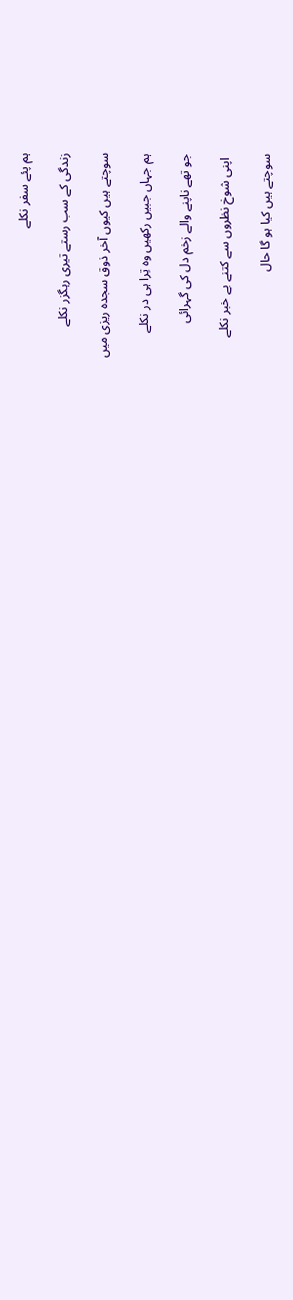ہم پئے سفر نکلے

زندگی کے سب رستے تیری رہگزر نکلے

سوچتے ہیں کیوں آخر ذوق سجدہ ریزی میں

ہم جہاں جبیں رکھیں وہ تِرا ہی در نکلے

جو تھے ناپنے والے زخم دل کی گہرائی

 اپنی شوخ نظروں سے کتنے بے خبر نکلے

سوچتے ہیں کیا ہو گا حال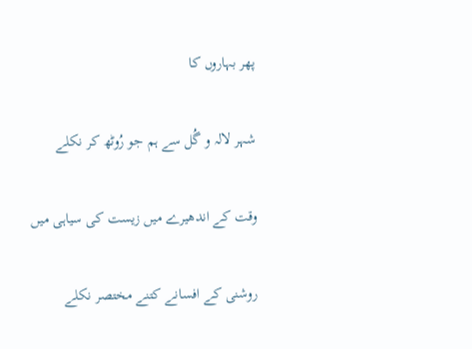پھر بہاروں کا

شہر لالہ و گُل سے ہم جو رُوٹھ کر نکلے

وقت کے اندھیرے میں زیست کی سیاہی میں

روشنی کے افسانے کتنے مختصر نکلے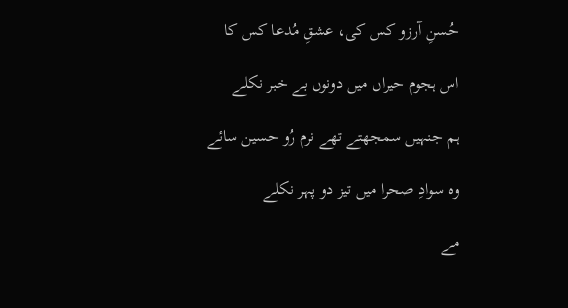حُسنِ آرزو کس کی، عشقِ مُدعا کس کا

اس ہجوم حیراں میں دونوں بے خبر نکلے

ہم جنہیں سمجھتے تھے نرم رُو حسین سائے

وہ سوادِ صحرا میں تیز دو پہر نکلے

مے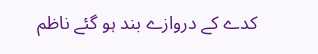کدے کے دروازے بند ہو گئے ناظم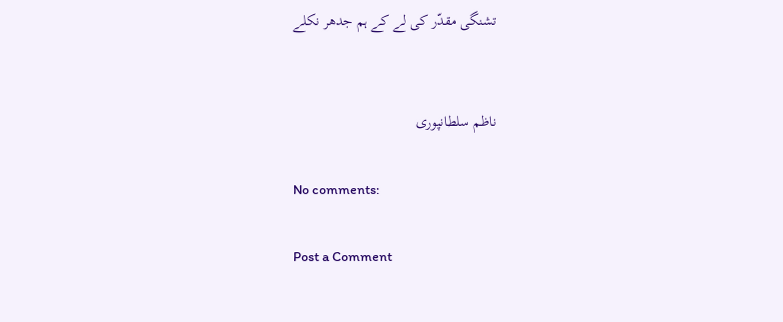تشنگی مقدّر کی لے کے ہم جدھر نکلے


ناظم سلطانپوری

No comments:

Post a Comment